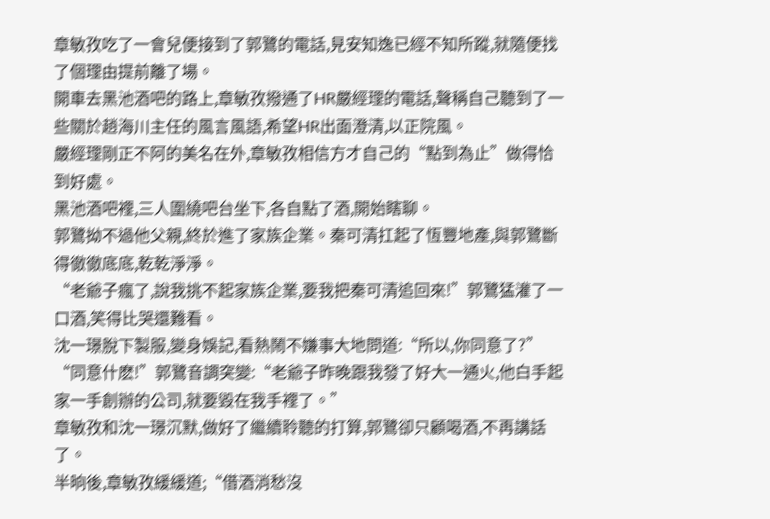章敏孜吃了一會兒便接到了郭鷺的電話,見安知逸已經不知所蹤,就隨便找了個理由提前離了場。
開車去黑池酒吧的路上,章敏孜撥通了HR嚴經理的電話,聲稱自己聽到了一些關於趙海川主任的風言風語,希望HR出面澄清,以正院風。
嚴經理剛正不阿的美名在外,章敏孜相信方才自己的“點到為止”做得恰到好處。
黑池酒吧裡,三人圍繞吧台坐下,各自點了酒,開始瞎聊。
郭鷺拗不過他父親,終於進了家族企業。秦可清扛起了恆豐地產,與郭鷺斷得徹徹底底,乾乾淨淨。
“老爺子瘋了,說我挑不起家族企業,要我把秦可清追回來!”郭鷺猛灌了一口酒,笑得比哭還難看。
沈一璟脫下製服,變身娛記,看熱鬧不嫌事大地問道:“所以,你同意了?”
“同意什麽!”郭鷺音調突變:“老爺子昨晚跟我發了好大一通火,他白手起家一手創辦的公司,就要毀在我手裡了。”
章敏孜和沈一璟沉默,做好了繼續聆聽的打算,郭鷺卻只顧喝酒,不再講話了。
半晌後,章敏孜緩緩道;“借酒消愁沒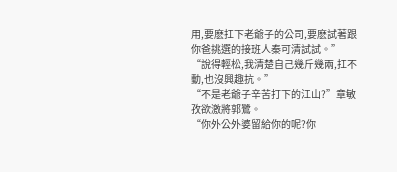用,要麽扛下老爺子的公司,要麽試著跟你爸挑選的接班人秦可清試試。”
“說得輕松,我清楚自己幾斤幾兩,扛不動,也沒興趣抗。”
“不是老爺子辛苦打下的江山?”章敏孜欲激將郭鷺。
“你外公外婆留給你的呢?你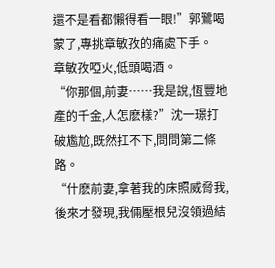還不是看都懶得看一眼!”郭鷺喝蒙了,專挑章敏孜的痛處下手。
章敏孜啞火,低頭喝酒。
“你那個,前妻……我是說,恆豐地產的千金,人怎麽樣?”沈一璟打破尷尬,既然扛不下,問問第二條路。
“什麽前妻,拿著我的床照威脅我,後來才發現,我倆壓根兒沒領過結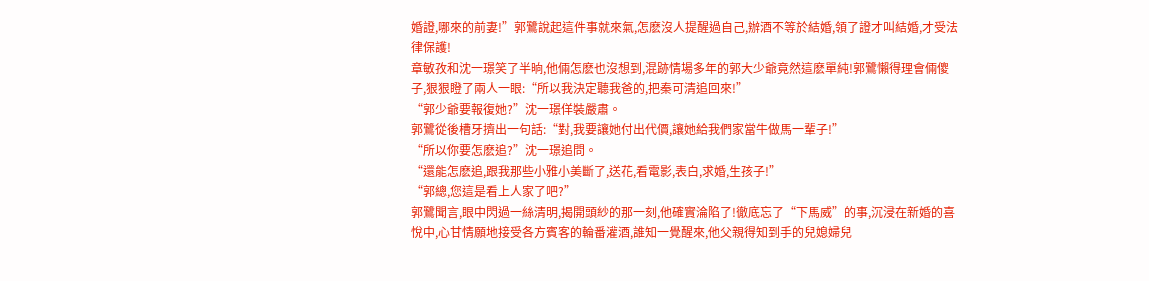婚證,哪來的前妻!”郭鷺說起這件事就來氣,怎麽沒人提醒過自己,辦酒不等於結婚,領了證才叫結婚,才受法律保護!
章敏孜和沈一璟笑了半晌,他倆怎麽也沒想到,混跡情場多年的郭大少爺竟然這麽單純!郭鷺懶得理會倆傻子,狠狠瞪了兩人一眼:“所以我決定聽我爸的,把秦可清追回來!”
“郭少爺要報復她?”沈一璟佯裝嚴肅。
郭鷺從後槽牙擠出一句話:“對,我要讓她付出代價,讓她給我們家當牛做馬一輩子!”
“所以你要怎麽追?”沈一璟追問。
“還能怎麽追,跟我那些小雅小美斷了,送花,看電影,表白,求婚,生孩子!”
“郭總,您這是看上人家了吧?”
郭鷺聞言,眼中閃過一絲清明,揭開頭紗的那一刻,他確實淪陷了!徹底忘了“下馬威”的事,沉浸在新婚的喜悅中,心甘情願地接受各方賓客的輪番灌酒,誰知一覺醒來,他父親得知到手的兒媳婦兒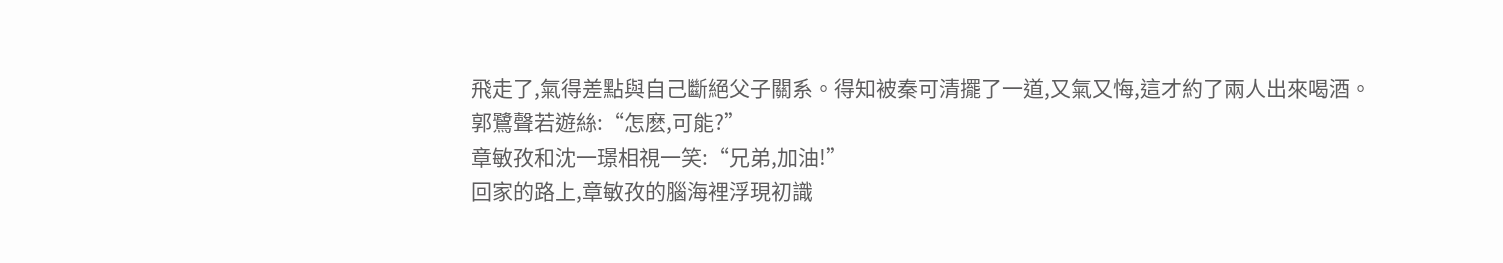飛走了,氣得差點與自己斷絕父子關系。得知被秦可清擺了一道,又氣又悔,這才約了兩人出來喝酒。
郭鷺聲若遊絲:“怎麽,可能?”
章敏孜和沈一璟相視一笑:“兄弟,加油!”
回家的路上,章敏孜的腦海裡浮現初識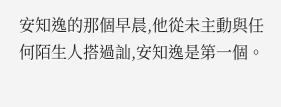安知逸的那個早晨,他從未主動與任何陌生人搭過訕,安知逸是第一個。